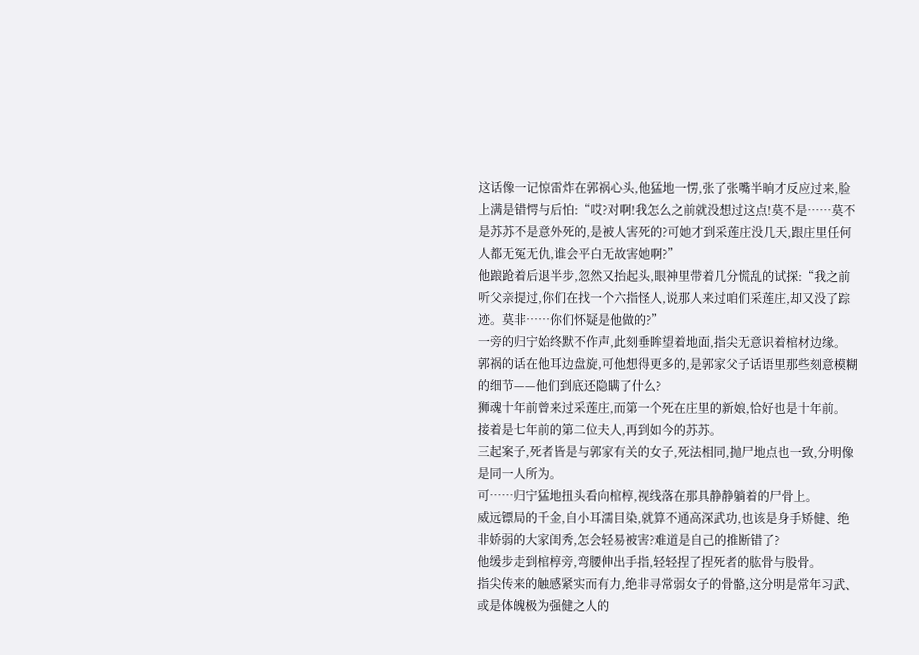这话像一记惊雷炸在郭祸心头,他猛地一愣,张了张嘴半晌才反应过来,脸上满是错愕与后怕:“哎?对啊!我怎么之前就没想过这点!莫不是……莫不是苏苏不是意外死的,是被人害死的?可她才到采莲庄没几天,跟庄里任何人都无冤无仇,谁会平白无故害她啊?”
他踉跄着后退半步,忽然又抬起头,眼神里带着几分慌乱的试探:“我之前听父亲提过,你们在找一个六指怪人,说那人来过咱们采莲庄,却又没了踪迹。莫非……你们怀疑是他做的?”
一旁的归宁始终默不作声,此刻垂眸望着地面,指尖无意识着棺材边缘。
郭祸的话在他耳边盘旋,可他想得更多的,是郭家父子话语里那些刻意模糊的细节——他们到底还隐瞒了什么?
狮魂十年前曾来过采莲庄,而第一个死在庄里的新娘,恰好也是十年前。
接着是七年前的第二位夫人,再到如今的苏苏。
三起案子,死者皆是与郭家有关的女子,死法相同,抛尸地点也一致,分明像是同一人所为。
可……归宁猛地扭头看向棺椁,视线落在那具静静躺着的尸骨上。
威远镖局的千金,自小耳濡目染,就算不通高深武功,也该是身手矫健、绝非娇弱的大家闺秀,怎会轻易被害?难道是自己的推断错了?
他缓步走到棺椁旁,弯腰伸出手指,轻轻捏了捏死者的肱骨与股骨。
指尖传来的触感紧实而有力,绝非寻常弱女子的骨骼,这分明是常年习武、或是体魄极为强健之人的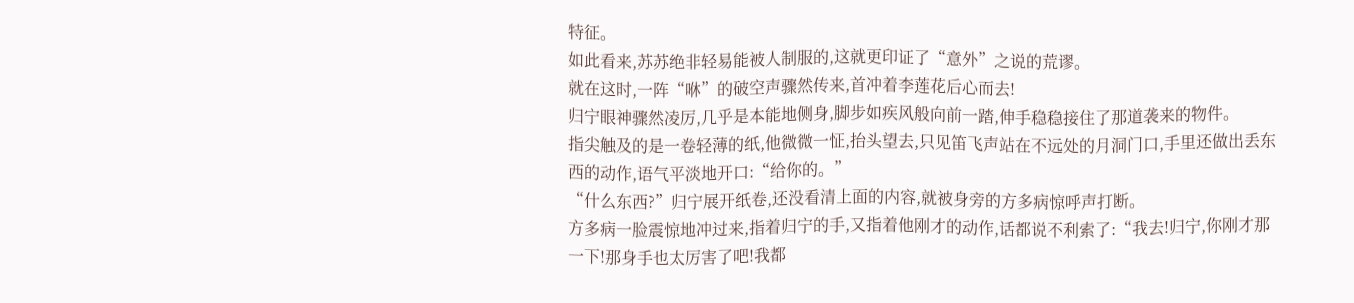特征。
如此看来,苏苏绝非轻易能被人制服的,这就更印证了“意外”之说的荒谬。
就在这时,一阵“咻”的破空声骤然传来,首冲着李莲花后心而去!
归宁眼神骤然凌厉,几乎是本能地侧身,脚步如疾风般向前一踏,伸手稳稳接住了那道袭来的物件。
指尖触及的是一卷轻薄的纸,他微微一怔,抬头望去,只见笛飞声站在不远处的月洞门口,手里还做出丢东西的动作,语气平淡地开口:“给你的。”
“什么东西?”归宁展开纸卷,还没看清上面的内容,就被身旁的方多病惊呼声打断。
方多病一脸震惊地冲过来,指着归宁的手,又指着他刚才的动作,话都说不利索了:“我去!归宁,你刚才那一下!那身手也太厉害了吧!我都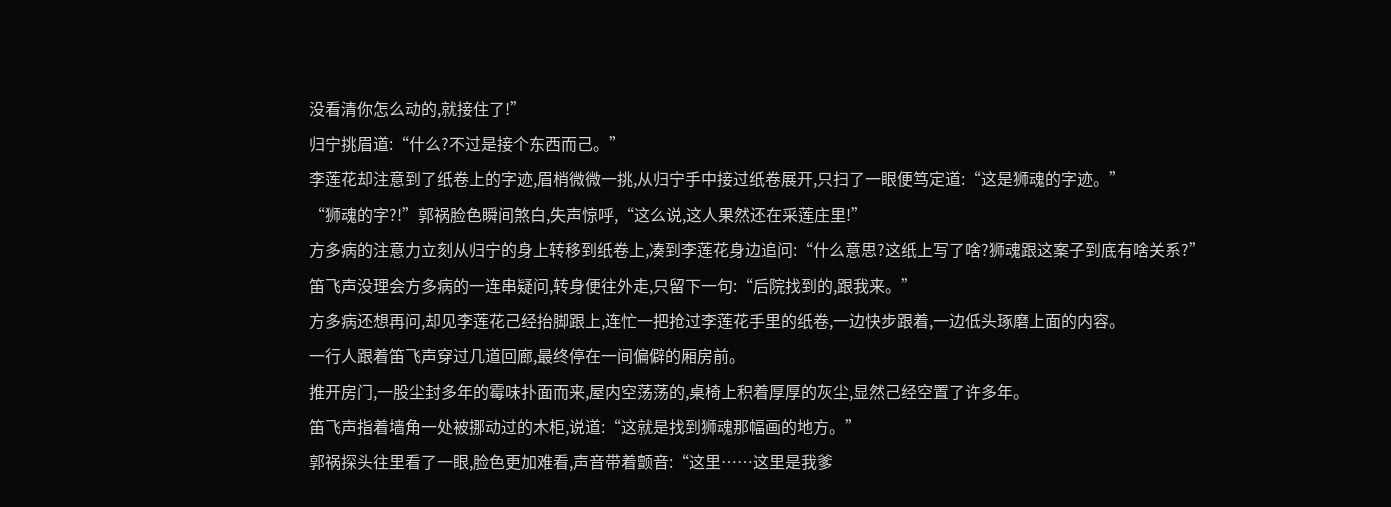没看清你怎么动的,就接住了!”
归宁挑眉道:“什么?不过是接个东西而己。”
李莲花却注意到了纸卷上的字迹,眉梢微微一挑,从归宁手中接过纸卷展开,只扫了一眼便笃定道:“这是狮魂的字迹。”
“狮魂的字?!”郭祸脸色瞬间煞白,失声惊呼,“这么说,这人果然还在采莲庄里!”
方多病的注意力立刻从归宁的身上转移到纸卷上,凑到李莲花身边追问:“什么意思?这纸上写了啥?狮魂跟这案子到底有啥关系?”
笛飞声没理会方多病的一连串疑问,转身便往外走,只留下一句:“后院找到的,跟我来。”
方多病还想再问,却见李莲花己经抬脚跟上,连忙一把抢过李莲花手里的纸卷,一边快步跟着,一边低头琢磨上面的内容。
一行人跟着笛飞声穿过几道回廊,最终停在一间偏僻的厢房前。
推开房门,一股尘封多年的霉味扑面而来,屋内空荡荡的,桌椅上积着厚厚的灰尘,显然己经空置了许多年。
笛飞声指着墙角一处被挪动过的木柜,说道:“这就是找到狮魂那幅画的地方。”
郭祸探头往里看了一眼,脸色更加难看,声音带着颤音:“这里……这里是我爹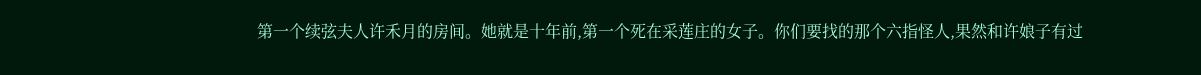第一个续弦夫人许禾月的房间。她就是十年前,第一个死在采莲庄的女子。你们要找的那个六指怪人,果然和许娘子有过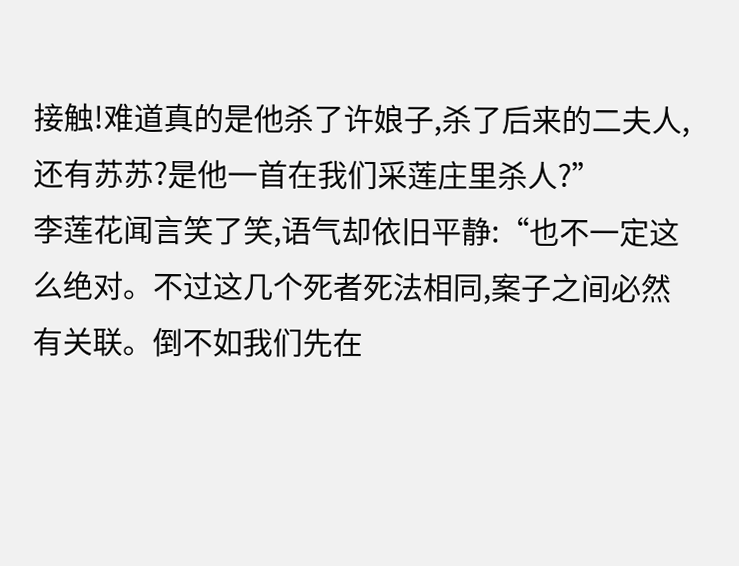接触!难道真的是他杀了许娘子,杀了后来的二夫人,还有苏苏?是他一首在我们采莲庄里杀人?”
李莲花闻言笑了笑,语气却依旧平静:“也不一定这么绝对。不过这几个死者死法相同,案子之间必然有关联。倒不如我们先在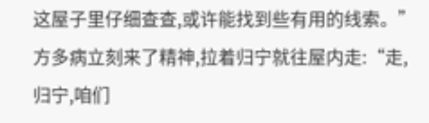这屋子里仔细查查,或许能找到些有用的线索。”
方多病立刻来了精神,拉着归宁就往屋内走:“走,归宁,咱们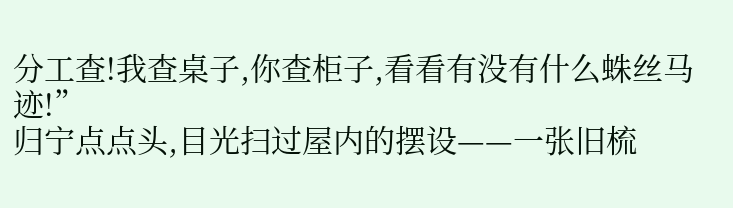分工查!我查桌子,你查柜子,看看有没有什么蛛丝马迹!”
归宁点点头,目光扫过屋内的摆设——一张旧梳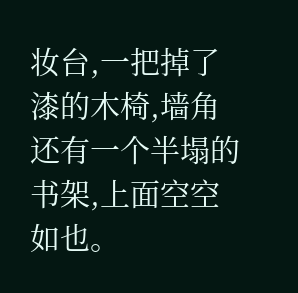妆台,一把掉了漆的木椅,墙角还有一个半塌的书架,上面空空如也。